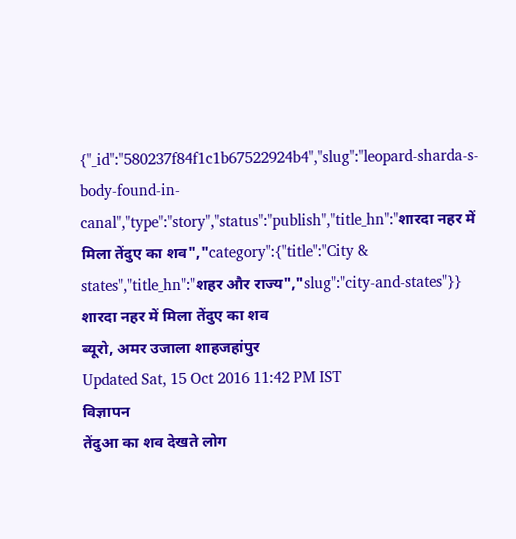{"_id":"580237f84f1c1b67522924b4","slug":"leopard-sharda-s-body-found-in-canal","type":"story","status":"publish","title_hn":"शारदा नहर में मिला तेंदुए का शव","category":{"title":"City & states","title_hn":"शहर और राज्य","slug":"city-and-states"}}
शारदा नहर में मिला तेंदुए का शव
ब्यूरो, अमर उजाला शाहजहांपुर
Updated Sat, 15 Oct 2016 11:42 PM IST
विज्ञापन
तेंदुआ का शव देखते लोग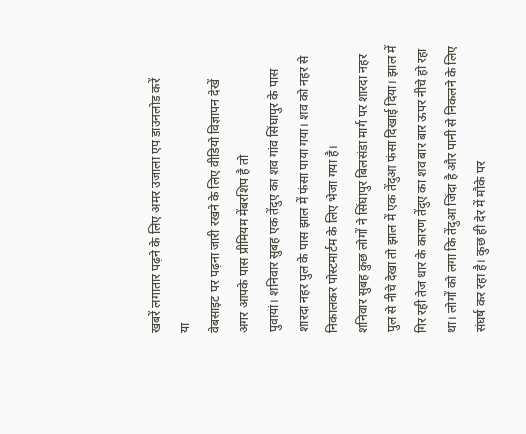खबरें लगातार पढ़ने के लिए अमर उजाला एप डाउनलोड करें
या
वेबसाइट पर पढ़ना जारी रखने के लिए वीडियो विज्ञापन देखें
अगर आपके पास प्रीमियम मेंबरशिप है तो
पुवायां। शनिवार सुबह एक तेंदुए का शव गांव सिंघापुर के पास शारदा नहर पुल के पास झाल में फंसा पाया गया। शव को नहर से निकालकर पोस्टमार्टम के लिए भेजा गया है।
शनिवार सुबह कुछ लोगों ने सिंघापुर बिलसंडा मार्ग पर शारदा नहर पुल से नीचे देखा तो झाल में एक तेंदुआ फंसा दिखाई दिया। झाल में गिर रही तेज धार के कारण तेंदुए का शव बार बार ऊपर नीचे हो रहा था। लोगों को लगा कि तेंदुआ जिंदा है और पानी से निकलने के लिए संघर्ष कर रहा है। कुछ ही देर में मौके पर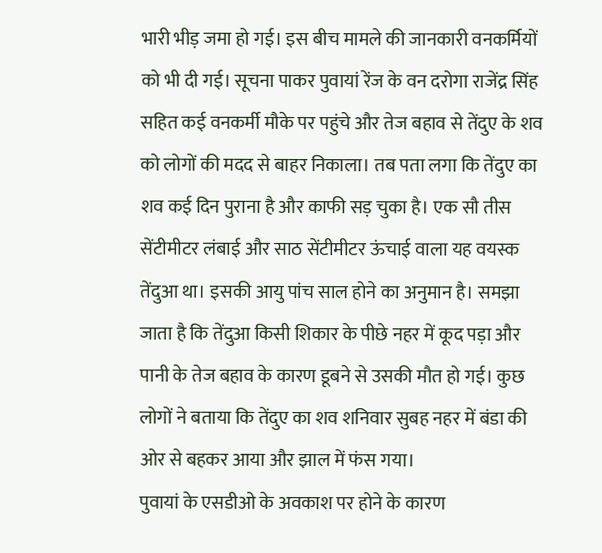भारी भीड़ जमा हो गई। इस बीच मामले की जानकारी वनकर्मियों को भी दी गई। सूचना पाकर पुवायां रेंज के वन दरोगा राजेंद्र सिंह सहित कई वनकर्मी मौके पर पहुंचे और तेज बहाव से तेंदुए के शव को लोगों की मदद से बाहर निकाला। तब पता लगा कि तेंदुए का शव कई दिन पुराना है और काफी सड़ चुका है। एक सौ तीस सेंटीमीटर लंबाई और साठ सेंटीमीटर ऊंचाई वाला यह वयस्क तेंदुआ था। इसकी आयु पांच साल होने का अनुमान है। समझा जाता है कि तेंदुआ किसी शिकार के पीछे नहर में कूद पड़ा और पानी के तेज बहाव के कारण डूबने से उसकी मौत हो गई। कुछ लोगों ने बताया कि तेंदुए का शव शनिवार सुबह नहर में बंडा की ओर से बहकर आया और झाल में फंस गया।
पुवायां के एसडीओ के अवकाश पर होने के कारण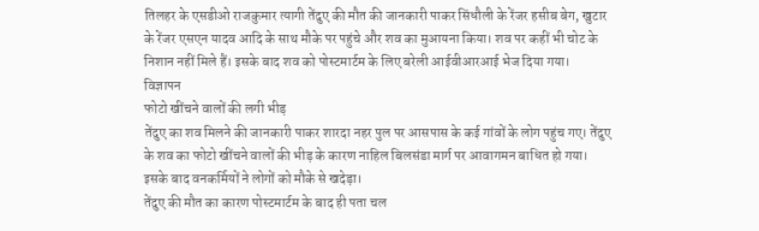तिलहर के एसडीओ राजकुमार त्यागी तेंदुए की मौत की जानकारी पाकर सिंधौली के रेंजर हसीब बेग, खुटार के रेंजर एसएन यादव आदि के साथ मौके पर पहुंचे और शव का मुआयना किया। शव पर कहीं भी चोट के निशान नहीं मिले हैं। इसके बाद शव को पोस्टमार्टम के लिए बरेली आईवीआरआई भेज दिया गया।
विज्ञापन
फोटो खींचने वालों की लगी भीड़
तेंदुए का शव मिलने की जानकारी पाकर शारदा नहर पुल पर आसपास के कई गांवों के लोग पहुंच गए। तेंदुए के शव का फोटो खींचने वालों की भीड़ के कारण नाहिल बिलसंडा मार्ग पर आवागमन बाधित हो गया। इसके बाद वनकर्मियों ने लोगों को मौके से खदेड़ा।
तेंदुए की मौत का कारण पोस्टमार्टम के बाद ही पता चल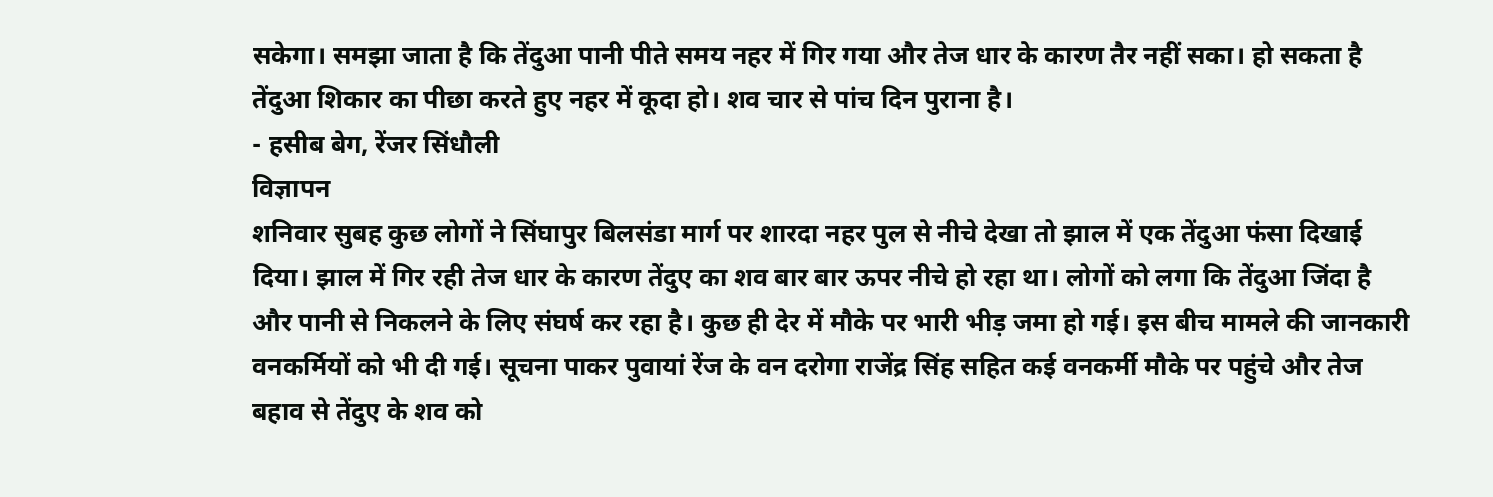सकेगा। समझा जाता है कि तेंदुआ पानी पीते समय नहर में गिर गया और तेज धार के कारण तैर नहीं सका। हो सकता है तेंदुआ शिकार का पीछा करते हुए नहर में कूदा हो। शव चार से पांच दिन पुराना है।
- हसीब बेग, रेंजर सिंधौली
विज्ञापन
शनिवार सुबह कुछ लोगों ने सिंघापुर बिलसंडा मार्ग पर शारदा नहर पुल से नीचे देखा तो झाल में एक तेंदुआ फंसा दिखाई दिया। झाल में गिर रही तेज धार के कारण तेंदुए का शव बार बार ऊपर नीचे हो रहा था। लोगों को लगा कि तेंदुआ जिंदा है और पानी से निकलने के लिए संघर्ष कर रहा है। कुछ ही देर में मौके पर भारी भीड़ जमा हो गई। इस बीच मामले की जानकारी वनकर्मियों को भी दी गई। सूचना पाकर पुवायां रेंज के वन दरोगा राजेंद्र सिंह सहित कई वनकर्मी मौके पर पहुंचे और तेज बहाव से तेंदुए के शव को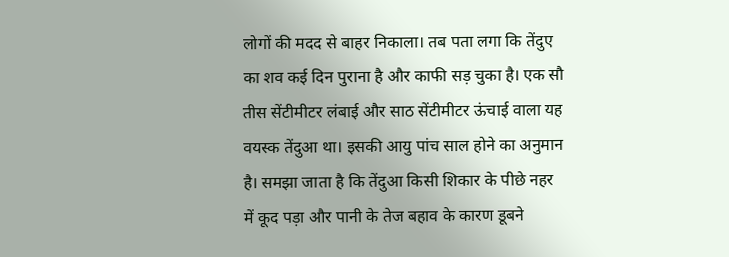लोगों की मदद से बाहर निकाला। तब पता लगा कि तेंदुए का शव कई दिन पुराना है और काफी सड़ चुका है। एक सौ तीस सेंटीमीटर लंबाई और साठ सेंटीमीटर ऊंचाई वाला यह वयस्क तेंदुआ था। इसकी आयु पांच साल होने का अनुमान है। समझा जाता है कि तेंदुआ किसी शिकार के पीछे नहर में कूद पड़ा और पानी के तेज बहाव के कारण डूबने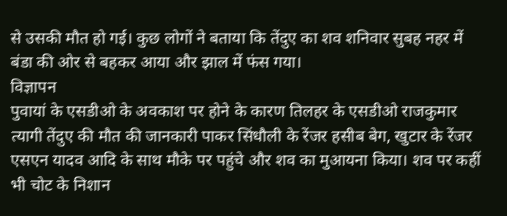से उसकी मौत हो गई। कुछ लोगों ने बताया कि तेंदुए का शव शनिवार सुबह नहर में बंडा की ओर से बहकर आया और झाल में फंस गया।
विज्ञापन
पुवायां के एसडीओ के अवकाश पर होने के कारण तिलहर के एसडीओ राजकुमार त्यागी तेंदुए की मौत की जानकारी पाकर सिंधौली के रेंजर हसीब बेग, खुटार के रेंजर एसएन यादव आदि के साथ मौके पर पहुंचे और शव का मुआयना किया। शव पर कहीं भी चोट के निशान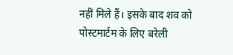नहीं मिले हैं। इसके बाद शव को पोस्टमार्टम के लिए बरेली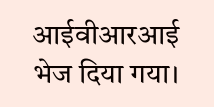आईवीआरआई भेज दिया गया।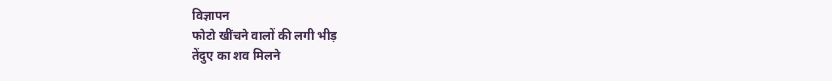विज्ञापन
फोटो खींचने वालों की लगी भीड़
तेंदुए का शव मिलने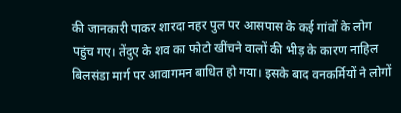की जानकारी पाकर शारदा नहर पुल पर आसपास के कई गांवों के लोग पहुंच गए। तेंदुए के शव का फोटो खींचने वालों की भीड़ के कारण नाहिल बिलसंडा मार्ग पर आवागमन बाधित हो गया। इसके बाद वनकर्मियों ने लोगों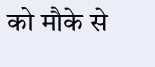को मौके से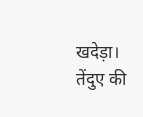खदेड़ा।
तेंदुए की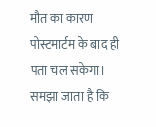मौत का कारण पोस्टमार्टम के बाद ही पता चल सकेगा। समझा जाता है कि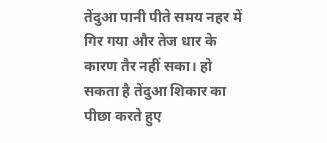तेंदुआ पानी पीते समय नहर में गिर गया और तेज धार के कारण तैर नहीं सका। हो सकता है तेंदुआ शिकार का पीछा करते हुए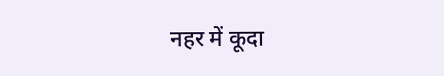नहर में कूदा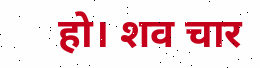हो। शव चार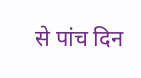से पांच दिन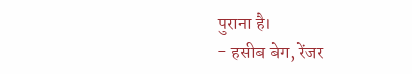पुराना है।
- हसीब बेग, रेंजर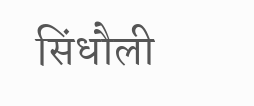सिंधौली